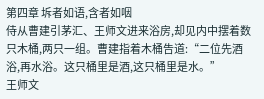第四章 坼者如语,含者如咽
侍从曹建引茅汇、王师文进来浴房,却见内中摆着数只木桶,两只一组。曹建指着木桶告道:“二位先酒浴,再水浴。这只桶里是酒,这只桶里是水。”
王师文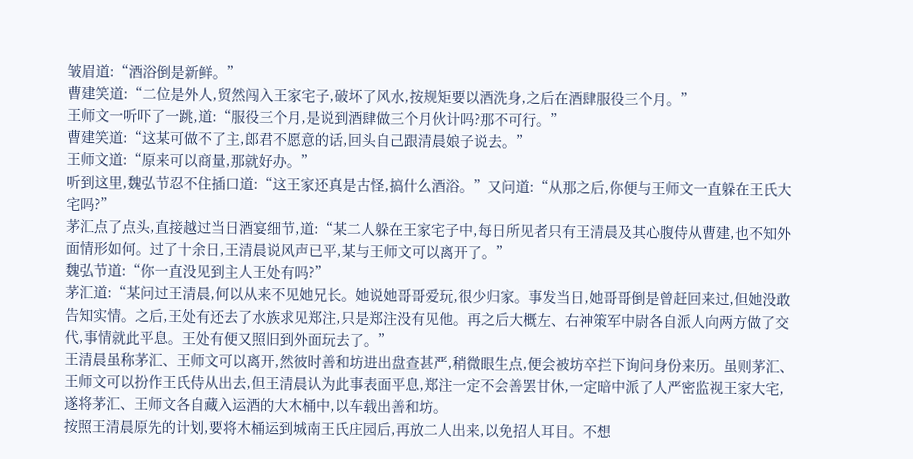皱眉道:“酒浴倒是新鲜。”
曹建笑道:“二位是外人,贸然闯入王家宅子,破坏了风水,按规矩要以酒洗身,之后在酒肆服役三个月。”
王师文一听吓了一跳,道:“服役三个月,是说到酒肆做三个月伙计吗?那不可行。”
曹建笑道:“这某可做不了主,郎君不愿意的话,回头自己跟清晨娘子说去。”
王师文道:“原来可以商量,那就好办。”
听到这里,魏弘节忍不住插口道:“这王家还真是古怪,搞什么酒浴。”又问道:“从那之后,你便与王师文一直躲在王氏大宅吗?”
茅汇点了点头,直接越过当日酒宴细节,道:“某二人躲在王家宅子中,每日所见者只有王清晨及其心腹侍从曹建,也不知外面情形如何。过了十余日,王清晨说风声已平,某与王师文可以离开了。”
魏弘节道:“你一直没见到主人王处有吗?”
茅汇道:“某问过王清晨,何以从来不见她兄长。她说她哥哥爱玩,很少归家。事发当日,她哥哥倒是曾赶回来过,但她没敢告知实情。之后,王处有还去了水族求见郑注,只是郑注没有见他。再之后大概左、右神策军中尉各自派人向两方做了交代,事情就此平息。王处有便又照旧到外面玩去了。”
王清晨虽称茅汇、王师文可以离开,然彼时善和坊进出盘查甚严,稍微眼生点,便会被坊卒拦下询问身份来历。虽则茅汇、王师文可以扮作王氏侍从出去,但王清晨认为此事表面平息,郑注一定不会善罢甘休,一定暗中派了人严密监视王家大宅,遂将茅汇、王师文各自藏入运酒的大木桶中,以车载出善和坊。
按照王清晨原先的计划,要将木桶运到城南王氏庄园后,再放二人出来,以免招人耳目。不想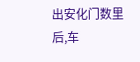出安化门数里后,车